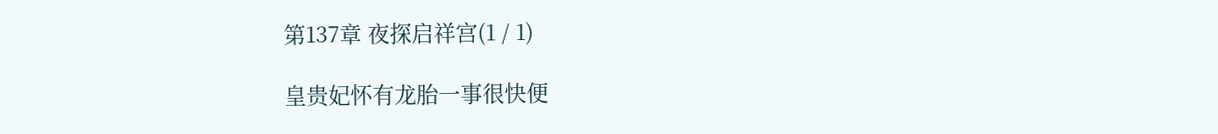第137章 夜探启祥宫(1 / 1)

皇贵妃怀有龙胎一事很快便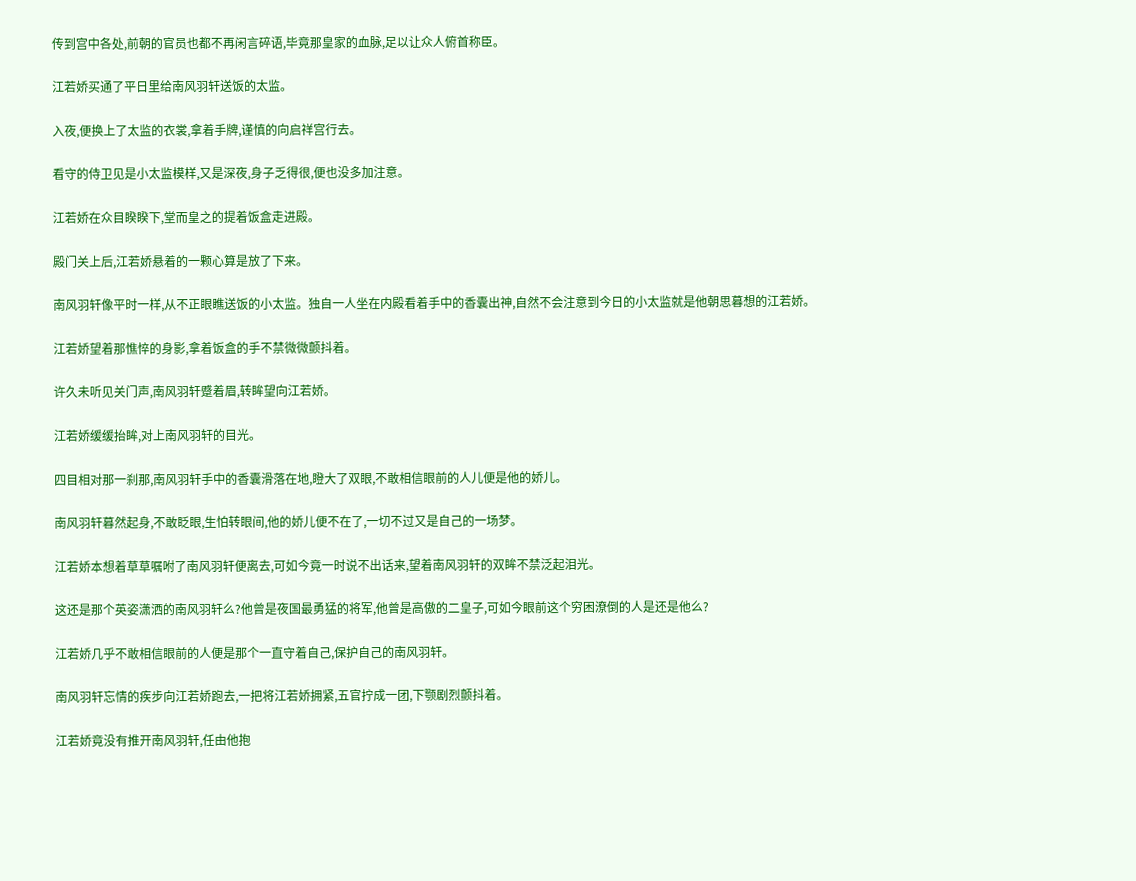传到宫中各处,前朝的官员也都不再闲言碎语,毕竟那皇家的血脉,足以让众人俯首称臣。

江若娇买通了平日里给南风羽轩送饭的太监。

入夜,便换上了太监的衣裳,拿着手牌,谨慎的向启祥宫行去。

看守的侍卫见是小太监模样,又是深夜,身子乏得很,便也没多加注意。

江若娇在众目睽睽下,堂而皇之的提着饭盒走进殿。

殿门关上后,江若娇悬着的一颗心算是放了下来。

南风羽轩像平时一样,从不正眼瞧送饭的小太监。独自一人坐在内殿看着手中的香囊出神,自然不会注意到今日的小太监就是他朝思暮想的江若娇。

江若娇望着那憔悴的身影,拿着饭盒的手不禁微微颤抖着。

许久未听见关门声,南风羽轩蹙着眉,转眸望向江若娇。

江若娇缓缓抬眸,对上南风羽轩的目光。

四目相对那一刹那,南风羽轩手中的香囊滑落在地,瞪大了双眼,不敢相信眼前的人儿便是他的娇儿。

南风羽轩暮然起身,不敢眨眼,生怕转眼间,他的娇儿便不在了,一切不过又是自己的一场梦。

江若娇本想着草草嘱咐了南风羽轩便离去,可如今竟一时说不出话来,望着南风羽轩的双眸不禁泛起泪光。

这还是那个英姿潇洒的南风羽轩么?他曾是夜国最勇猛的将军,他曾是高傲的二皇子,可如今眼前这个穷困潦倒的人是还是他么?

江若娇几乎不敢相信眼前的人便是那个一直守着自己,保护自己的南风羽轩。

南风羽轩忘情的疾步向江若娇跑去,一把将江若娇拥紧,五官拧成一团,下颚剧烈颤抖着。

江若娇竟没有推开南风羽轩,任由他抱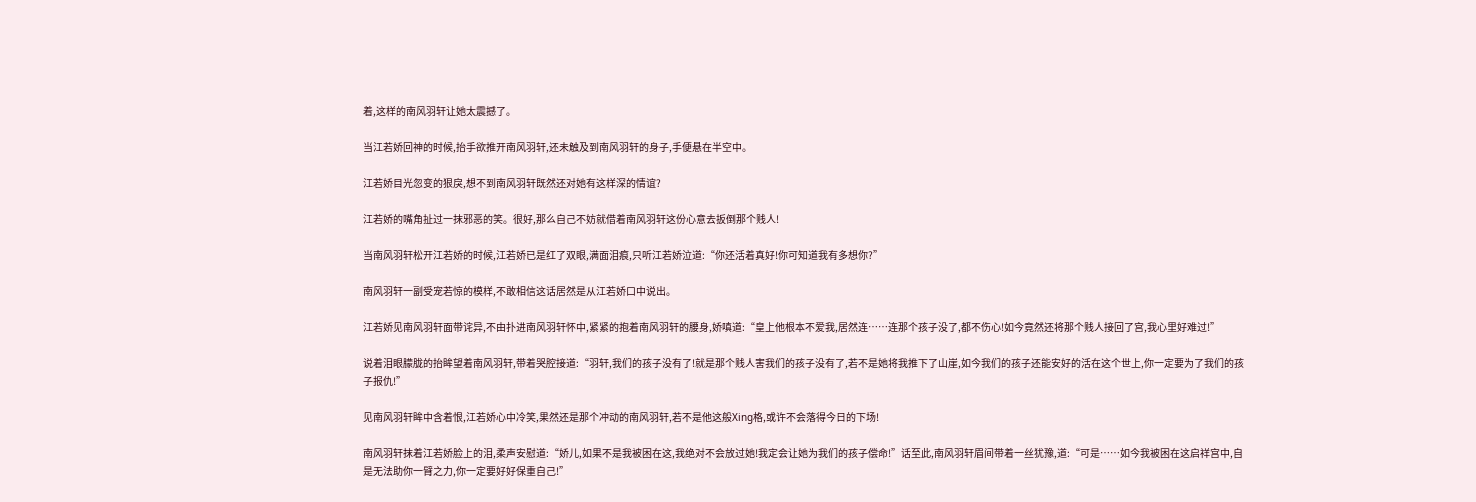着,这样的南风羽轩让她太震撼了。

当江若娇回神的时候,抬手欲推开南风羽轩,还未触及到南风羽轩的身子,手便悬在半空中。

江若娇目光忽变的狠戾,想不到南风羽轩既然还对她有这样深的情谊?

江若娇的嘴角扯过一抹邪恶的笑。很好,那么自己不妨就借着南风羽轩这份心意去扳倒那个贱人!

当南风羽轩松开江若娇的时候,江若娇已是红了双眼,满面泪痕,只听江若娇泣道:“你还活着真好!你可知道我有多想你?”

南风羽轩一副受宠若惊的模样,不敢相信这话居然是从江若娇口中说出。

江若娇见南风羽轩面带诧异,不由扑进南风羽轩怀中,紧紧的抱着南风羽轩的腰身,娇嗔道:“皇上他根本不爱我,居然连……连那个孩子没了,都不伤心!如今竟然还将那个贱人接回了宫,我心里好难过!”

说着泪眼朦胧的抬眸望着南风羽轩,带着哭腔接道:“羽轩,我们的孩子没有了!就是那个贱人害我们的孩子没有了,若不是她将我推下了山崖,如今我们的孩子还能安好的活在这个世上,你一定要为了我们的孩子报仇!”

见南风羽轩眸中含着恨,江若娇心中冷笑,果然还是那个冲动的南风羽轩,若不是他这般Xing格,或许不会落得今日的下场!

南风羽轩抹着江若娇脸上的泪,柔声安慰道:“娇儿,如果不是我被困在这,我绝对不会放过她!我定会让她为我们的孩子偿命!”话至此,南风羽轩眉间带着一丝犹豫,道:“可是……如今我被困在这启祥宫中,自是无法助你一臂之力,你一定要好好保重自己!”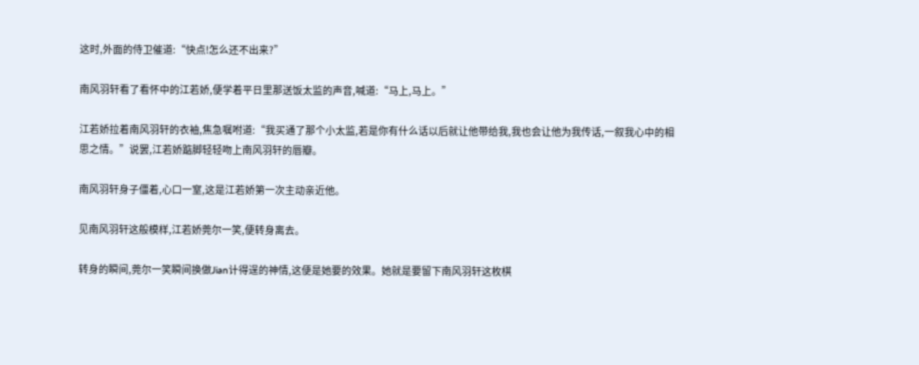这时,外面的侍卫催道:“快点!怎么还不出来?”

南风羽轩看了看怀中的江若娇,便学着平日里那送饭太监的声音,喊道:“马上,马上。”

江若娇拉着南风羽轩的衣袖,焦急嘱咐道:“我买通了那个小太监,若是你有什么话以后就让他带给我,我也会让他为我传话,一叙我心中的相思之情。”说罢,江若娇踮脚轻轻吻上南风羽轩的唇瓣。

南风羽轩身子僵着,心口一窒,这是江若娇第一次主动亲近他。

见南风羽轩这般模样,江若娇莞尔一笑,便转身离去。

转身的瞬间,莞尔一笑瞬间换做Jian计得逞的神情,这便是她要的效果。她就是要留下南风羽轩这枚棋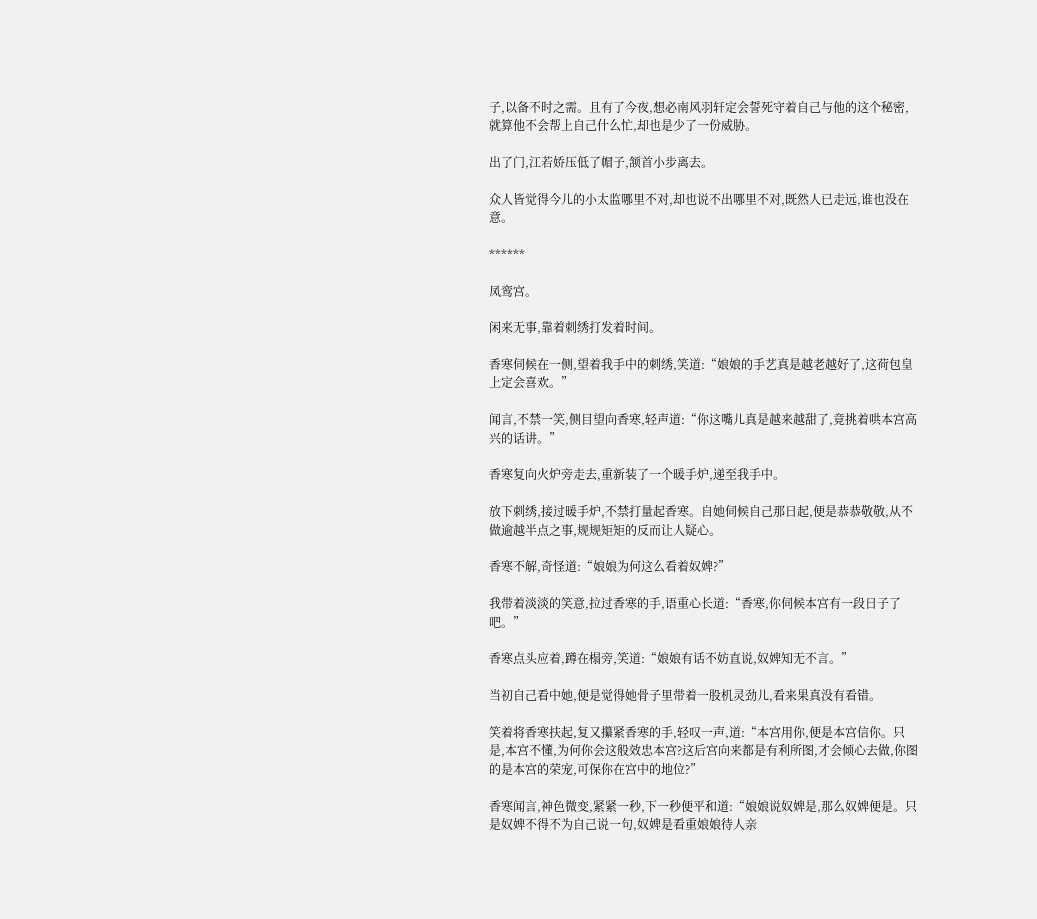子,以备不时之需。且有了今夜,想必南风羽轩定会誓死守着自己与他的这个秘密,就算他不会帮上自己什么忙,却也是少了一份威胁。

出了门,江若娇压低了帽子,颔首小步离去。

众人皆觉得今儿的小太监哪里不对,却也说不出哪里不对,既然人已走远,谁也没在意。

******

凤鸾宫。

闲来无事,靠着刺绣打发着时间。

香寒伺候在一侧,望着我手中的刺绣,笑道:“娘娘的手艺真是越老越好了,这荷包皇上定会喜欢。”

闻言,不禁一笑,侧目望向香寒,轻声道:“你这嘴儿真是越来越甜了,竟挑着哄本宫高兴的话讲。”

香寒复向火炉旁走去,重新装了一个暖手炉,递至我手中。

放下刺绣,接过暖手炉,不禁打量起香寒。自她伺候自己那日起,便是恭恭敬敬,从不做逾越半点之事,规规矩矩的反而让人疑心。

香寒不解,奇怪道:“娘娘为何这么看着奴婢?”

我带着淡淡的笑意,拉过香寒的手,语重心长道:“香寒,你伺候本宫有一段日子了吧。”

香寒点头应着,蹲在榻旁,笑道:“娘娘有话不妨直说,奴婢知无不言。”

当初自己看中她,便是觉得她骨子里带着一股机灵劲儿,看来果真没有看错。

笑着将香寒扶起,复又攥紧香寒的手,轻叹一声,道:“本宫用你,便是本宫信你。只是,本宫不懂,为何你会这般效忠本宫?这后宫向来都是有利所图,才会倾心去做,你图的是本宫的荣宠,可保你在宫中的地位?”

香寒闻言,神色微变,紧紧一秒,下一秒便平和道:“娘娘说奴婢是,那么奴婢便是。只是奴婢不得不为自己说一句,奴婢是看重娘娘待人亲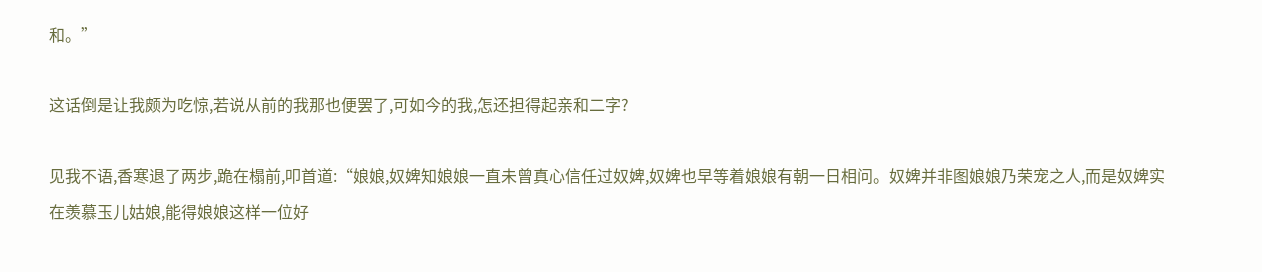和。”

这话倒是让我颇为吃惊,若说从前的我那也便罢了,可如今的我,怎还担得起亲和二字?

见我不语,香寒退了两步,跪在榻前,叩首道:“娘娘,奴婢知娘娘一直未曾真心信任过奴婢,奴婢也早等着娘娘有朝一日相问。奴婢并非图娘娘乃荣宠之人,而是奴婢实在羡慕玉儿姑娘,能得娘娘这样一位好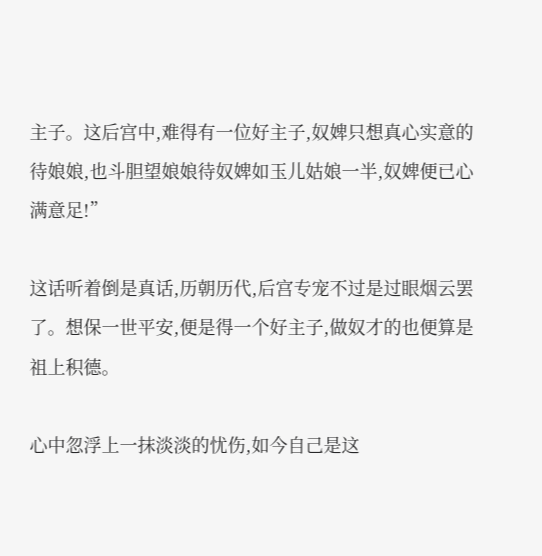主子。这后宫中,难得有一位好主子,奴婢只想真心实意的待娘娘,也斗胆望娘娘待奴婢如玉儿姑娘一半,奴婢便已心满意足!”

这话听着倒是真话,历朝历代,后宫专宠不过是过眼烟云罢了。想保一世平安,便是得一个好主子,做奴才的也便算是祖上积德。

心中忽浮上一抹淡淡的忧伤,如今自己是这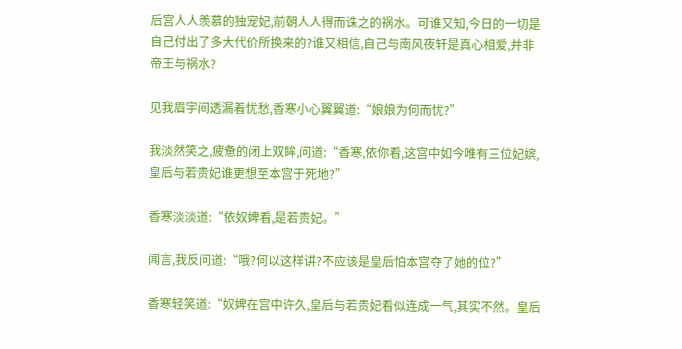后宫人人羡慕的独宠妃,前朝人人得而诛之的祸水。可谁又知,今日的一切是自己付出了多大代价所换来的?谁又相信,自己与南风夜轩是真心相爱,并非帝王与祸水?

见我眉宇间透漏着忧愁,香寒小心翼翼道:“娘娘为何而忧?”

我淡然笑之,疲惫的闭上双眸,问道:“香寒,依你看,这宫中如今唯有三位妃嫔,皇后与若贵妃谁更想至本宫于死地?”

香寒淡淡道:“依奴婢看,是若贵妃。”

闻言,我反问道:“哦?何以这样讲?不应该是皇后怕本宫夺了她的位?”

香寒轻笑道:“奴婢在宫中许久,皇后与若贵妃看似连成一气,其实不然。皇后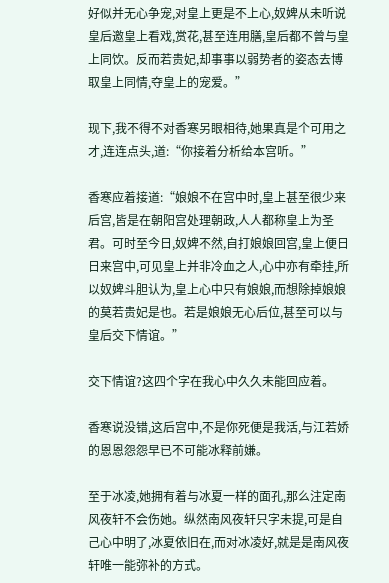好似并无心争宠,对皇上更是不上心,奴婢从未听说皇后邀皇上看戏,赏花,甚至连用膳,皇后都不曾与皇上同饮。反而若贵妃,却事事以弱势者的姿态去博取皇上同情,夺皇上的宠爱。”

现下,我不得不对香寒另眼相待,她果真是个可用之才,连连点头,道:“你接着分析给本宫听。”

香寒应着接道:“娘娘不在宫中时,皇上甚至很少来后宫,皆是在朝阳宫处理朝政,人人都称皇上为圣君。可时至今日,奴婢不然,自打娘娘回宫,皇上便日日来宫中,可见皇上并非冷血之人,心中亦有牵挂,所以奴婢斗胆认为,皇上心中只有娘娘,而想除掉娘娘的莫若贵妃是也。若是娘娘无心后位,甚至可以与皇后交下情谊。”

交下情谊?这四个字在我心中久久未能回应着。

香寒说没错,这后宫中,不是你死便是我活,与江若娇的恩恩怨怨早已不可能冰释前嫌。

至于冰凌,她拥有着与冰夏一样的面孔,那么注定南风夜轩不会伤她。纵然南风夜轩只字未提,可是自己心中明了,冰夏依旧在,而对冰凌好,就是是南风夜轩唯一能弥补的方式。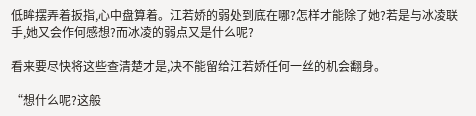低眸摆弄着扳指,心中盘算着。江若娇的弱处到底在哪?怎样才能除了她?若是与冰凌联手,她又会作何感想?而冰凌的弱点又是什么呢?

看来要尽快将这些查清楚才是,决不能留给江若娇任何一丝的机会翻身。

“想什么呢?这般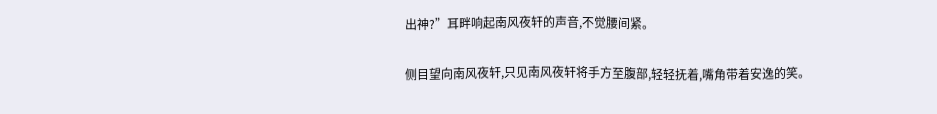出神?”耳畔响起南风夜轩的声音,不觉腰间紧。

侧目望向南风夜轩,只见南风夜轩将手方至腹部,轻轻抚着,嘴角带着安逸的笑。